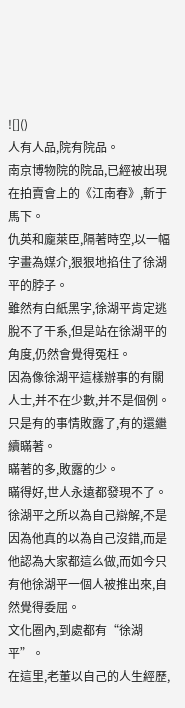![]()
人有人品,院有院品。
南京博物院的院品,已經被出現在拍賣會上的《江南春》,斬于馬下。
仇英和龐萊臣,隔著時空,以一幅字畫為媒介,狠狠地掐住了徐湖平的脖子。
雖然有白紙黑字,徐湖平肯定逃脫不了干系,但是站在徐湖平的角度,仍然會覺得冤枉。
因為像徐湖平這樣辦事的有關人士,并不在少數,并不是個例。
只是有的事情敗露了,有的還繼續瞞著。
瞞著的多,敗露的少。
瞞得好,世人永遠都發現不了。
徐湖平之所以為自己辯解,不是因為他真的以為自己沒錯,而是他認為大家都這么做,而如今只有他徐湖平一個人被推出來,自然覺得委屈。
文化圈內,到處都有“徐湖平”。
在這里,老董以自己的人生經歷,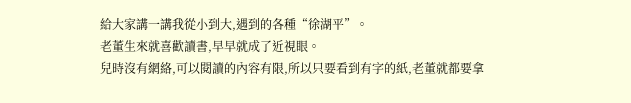給大家講一講我從小到大,遇到的各種“徐湖平”。
老董生來就喜歡讀書,早早就成了近視眼。
兒時沒有網絡,可以閱讀的內容有限,所以只要看到有字的紙,老董就都要拿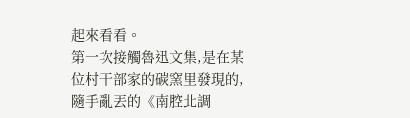起來看看。
第一次接觸魯迅文集,是在某位村干部家的碳窯里發現的,隨手亂丟的《南腔北調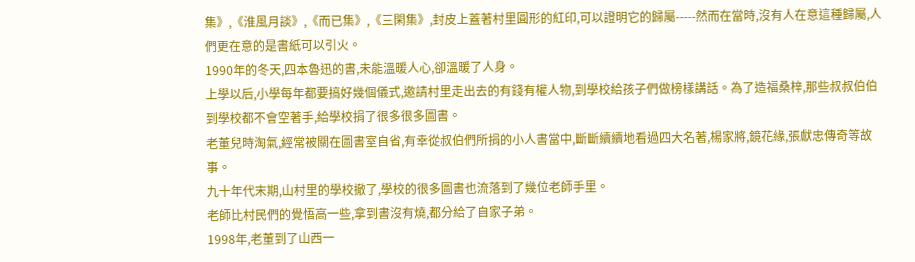集》,《淮風月談》,《而已集》,《三閑集》,封皮上蓋著村里圓形的紅印,可以證明它的歸屬-----然而在當時,沒有人在意這種歸屬,人們更在意的是書紙可以引火。
1990年的冬天,四本魯迅的書,未能溫暖人心,卻溫暖了人身。
上學以后,小學每年都要搞好幾個儀式,邀請村里走出去的有錢有權人物,到學校給孩子們做榜樣講話。為了造福桑梓,那些叔叔伯伯到學校都不會空著手,給學校捐了很多很多圖書。
老董兒時淘氣,經常被關在圖書室自省,有幸從叔伯們所捐的小人書當中,斷斷續續地看過四大名著,楊家將,鏡花緣,張獻忠傳奇等故事。
九十年代末期,山村里的學校撤了,學校的很多圖書也流落到了幾位老師手里。
老師比村民們的覺悟高一些,拿到書沒有燒,都分給了自家子弟。
1998年,老董到了山西一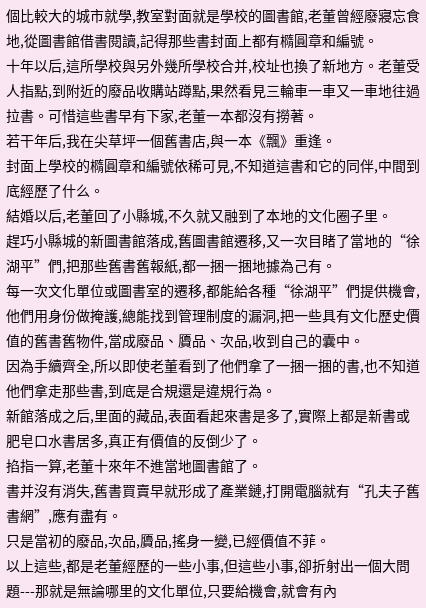個比較大的城市就學,教室對面就是學校的圖書館,老董曾經廢寢忘食地,從圖書館借書閱讀,記得那些書封面上都有橢圓章和編號。
十年以后,這所學校與另外幾所學校合并,校址也換了新地方。老董受人指點,到附近的廢品收購站蹲點,果然看見三輪車一車又一車地往過拉書。可惜這些書早有下家,老董一本都沒有撈著。
若干年后,我在尖草坪一個舊書店,與一本《飄》重逢。
封面上學校的橢圓章和編號依稀可見,不知道這書和它的同伴,中間到底經歷了什么。
結婚以后,老董回了小縣城,不久就又融到了本地的文化圈子里。
趕巧小縣城的新圖書館落成,舊圖書館遷移,又一次目睹了當地的“徐湖平”們,把那些舊書舊報紙,都一捆一捆地據為己有。
每一次文化單位或圖書室的遷移,都能給各種“徐湖平”們提供機會,他們用身份做掩護,總能找到管理制度的漏洞,把一些具有文化歷史價值的舊書舊物件,當成廢品、贗品、次品,收到自己的囊中。
因為手續齊全,所以即使老董看到了他們拿了一捆一捆的書,也不知道他們拿走那些書,到底是合規還是違規行為。
新館落成之后,里面的藏品,表面看起來書是多了,實際上都是新書或肥皂口水書居多,真正有價值的反倒少了。
掐指一算,老董十來年不進當地圖書館了。
書并沒有消失,舊書買賣早就形成了產業鏈,打開電腦就有“孔夫子舊書網”,應有盡有。
只是當初的廢品,次品,贗品,搖身一變,已經價值不菲。
以上這些,都是老董經歷的一些小事,但這些小事,卻折射出一個大問題---那就是無論哪里的文化單位,只要給機會,就會有內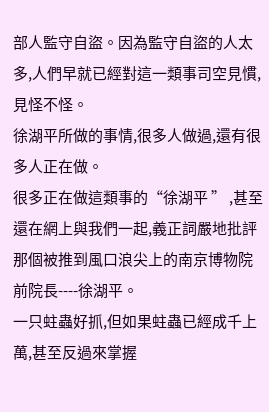部人監守自盜。因為監守自盜的人太多,人們早就已經對這一類事司空見慣,見怪不怪。
徐湖平所做的事情,很多人做過,還有很多人正在做。
很多正在做這類事的“徐湖平 ” ,甚至還在網上與我們一起,義正詞嚴地批評那個被推到風口浪尖上的南京博物院前院長----徐湖平。
一只蛀蟲好抓,但如果蛀蟲已經成千上萬,甚至反過來掌握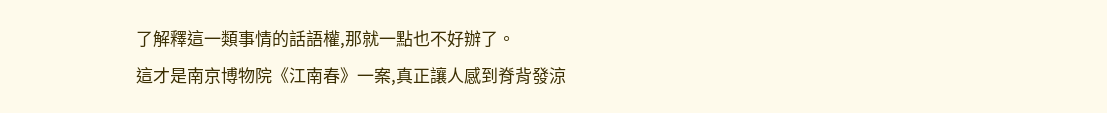了解釋這一類事情的話語權,那就一點也不好辦了。
這才是南京博物院《江南春》一案,真正讓人感到脊背發涼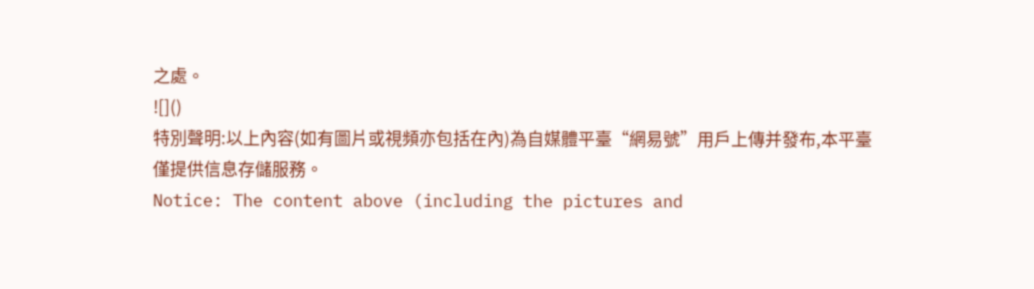之處。
![]()
特別聲明:以上內容(如有圖片或視頻亦包括在內)為自媒體平臺“網易號”用戶上傳并發布,本平臺僅提供信息存儲服務。
Notice: The content above (including the pictures and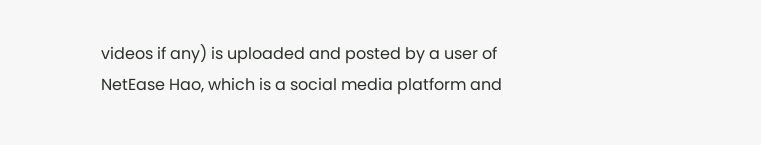videos if any) is uploaded and posted by a user of NetEase Hao, which is a social media platform and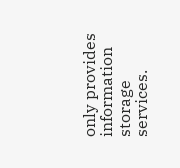only provides information storage services.